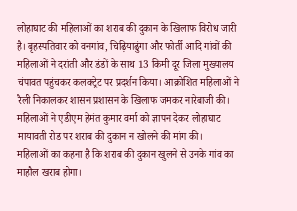लोहाघाट की महिलाओं का शराब की दुकान के खिलाफ विरोध जारी है। बृहस्पतिवार को वनगांव, चिढ़ियाढुंगा और फोर्ती आदि गांवों की महिलाओं ने दरांती और डंडों के साथ 13 किमी दूर जिला मुख्यालय चंपावत पहुंचकर कलक्ट्रेट पर प्रदर्शन किया। आक्रोशित महिलाओं ने रैली निकालकर शासन प्रशासन के खिलाफ जमकर नारेबाजी की। महिलाओं ने एडीएम हेमंत कुमार वर्मा को ज्ञापन देकर लोहाघाट मायावती रोड पर शराब की दुकान न खोलने की मांग की।
महिलाओं का कहना है कि शराब की दुकान खुलने से उनके गांव का माहौल खराब होगा।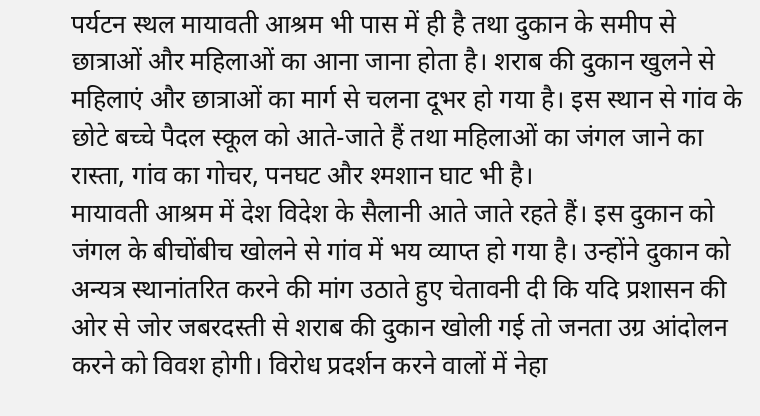पर्यटन स्थल मायावती आश्रम भी पास में ही है तथा दुकान के समीप से छात्राओं और महिलाओं का आना जाना होता है। शराब की दुकान खुलने से महिलाएं और छात्राओं का मार्ग से चलना दूभर हो गया है। इस स्थान से गांव के छोटे बच्चे पैदल स्कूल को आते-जाते हैं तथा महिलाओं का जंगल जाने का रास्ता, गांव का गोचर, पनघट और श्मशान घाट भी है।
मायावती आश्रम में देश विदेश के सैलानी आते जाते रहते हैं। इस दुकान को जंगल के बीचोंबीच खोलने से गांव में भय व्याप्त हो गया है। उन्होंने दुकान को अन्यत्र स्थानांतरित करने की मांग उठाते हुए चेतावनी दी कि यदि प्रशासन की ओर से जोर जबरदस्ती से शराब की दुकान खोली गई तो जनता उग्र आंदोलन करने को विवश होगी। विरोध प्रदर्शन करने वालों में नेहा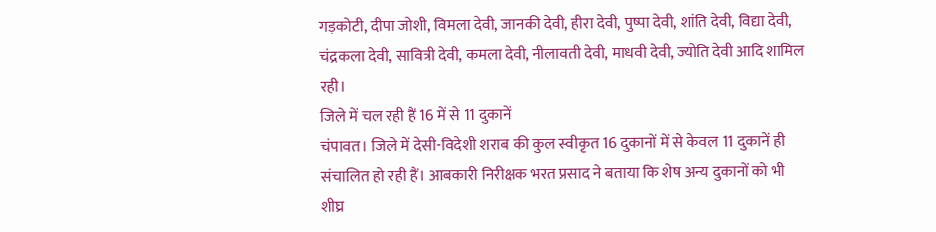गड़कोटी, दीपा जोशी, विमला देवी, जानकी देवी, हीरा देवी, पुष्पा देवी, शांति देवी, विद्या देवी, चंद्रकला देवी, सावित्री देवी, कमला देवी, नीलावती देवी, माधवी देवी, ज्योति देवी आदि शामिल रही।
जिले में चल रही हैं 16 में से 11 दुकानें
चंपावत। जिले में देसी-विदेशी शराब की कुल स्वीकृत 16 दुकानों में से केवल 11 दुकानें ही संचालित हो रही हैं। आबकारी निरीक्षक भरत प्रसाद ने बताया कि शेष अन्य दुकानों को भी शीघ्र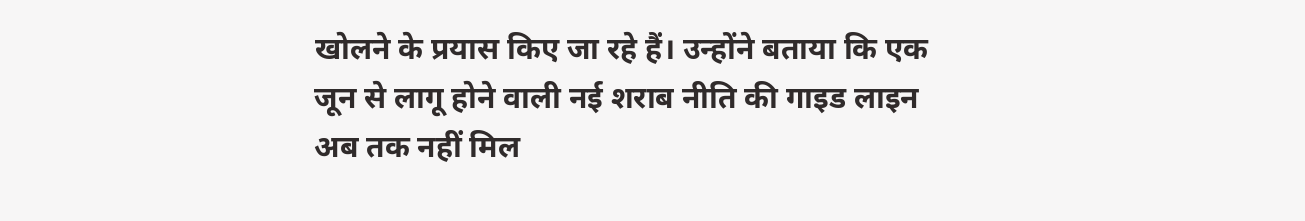खोलने के प्रयास किए जा रहे हैं। उन्होंने बताया कि एक जून से लागू होने वाली नई शराब नीति की गाइड लाइन अब तक नहीं मिल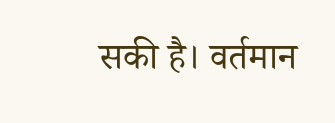सकी है। वर्तमान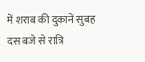में शराब की दुकानें सुबह दस बजे से रात्रि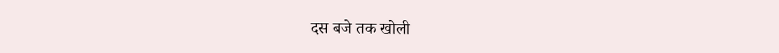दस बजे तक खोली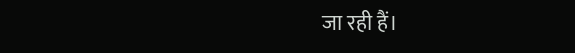जा रही हैं।